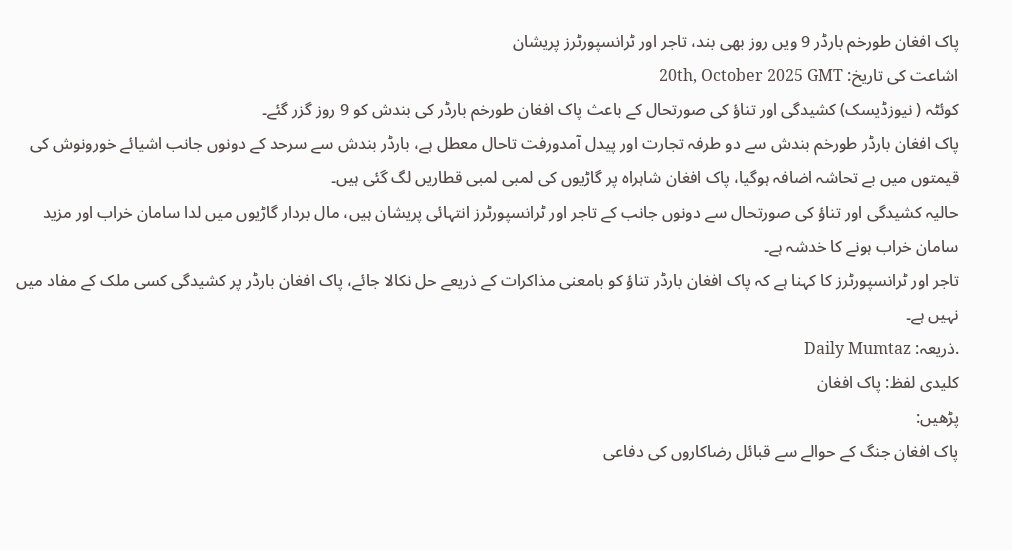پاک افغان طورخم بارڈر 9 ویں روز بھی بند، تاجر اور ٹرانسپورٹرز پریشان
اشاعت کی تاریخ: 20th, October 2025 GMT
کوئٹہ ( نیوزڈیسک) کشیدگی اور تناؤ کی صورتحال کے باعث پاک افغان طورخم بارڈر کی بندش کو 9 روز گزر گئے۔
پاک افغان بارڈر طورخم بندش سے دو طرفہ تجارت اور پیدل آمدورفت تاحال معطل ہے، بارڈر بندش سے سرحد کے دونوں جانب اشیائے خورونوش کی قیمتوں میں بے تحاشہ اضافہ ہوگیا، پاک افغان شاہراہ پر گاڑیوں کی لمبی لمبی قطاریں لگ گئی ہیں۔
حالیہ کشیدگی اور تناؤ کی صورتحال سے دونوں جانب کے تاجر اور ٹرانسپورٹرز انتہائی پریشان ہیں، مال بردار گاڑیوں میں لدا سامان خراب اور مزید سامان خراب ہونے کا خدشہ ہے۔
تاجر اور ٹرانسپورٹرز کا کہنا ہے کہ پاک افغان بارڈر تناؤ کو بامعنی مذاکرات کے ذریعے حل نکالا جائے، پاک افغان بارڈر پر کشیدگی کسی ملک کے مفاد میں نہیں ہے۔
.ذریعہ: Daily Mumtaz
کلیدی لفظ: پاک افغان
پڑھیں:
پاک افغان جنگ کے حوالے سے قبائل رضاکاروں کی دفاعی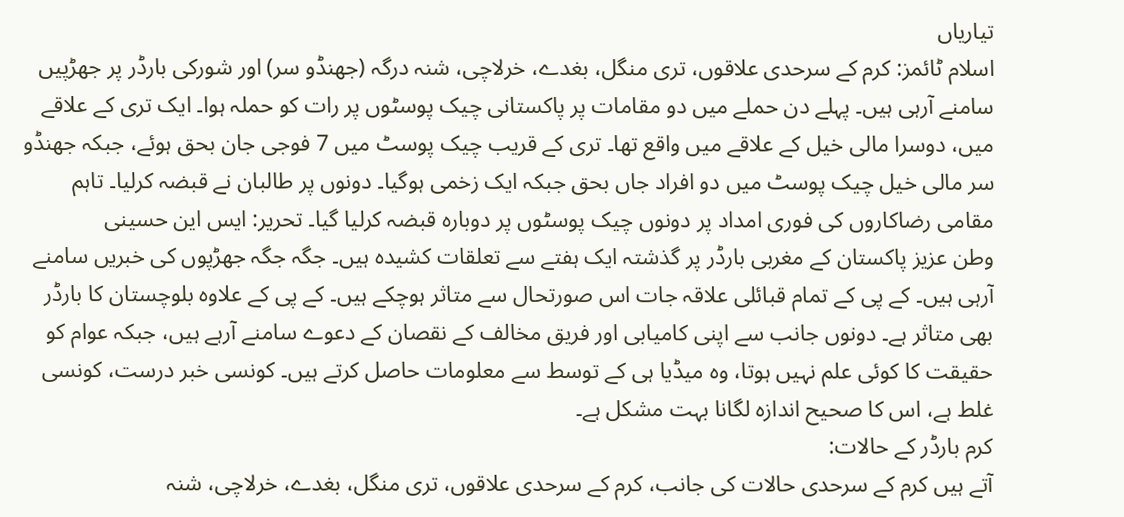تیاریاں
اسلام ٹائمز: کرم کے سرحدی علاقوں، تری منگل، بغدے، خرلاچی، شنہ درگہ (جھنڈو سر) اور شورکی بارڈر پر جھڑپیں سامنے آرہی ہیں۔ پہلے دن حملے میں دو مقامات پر پاکستانی چیک پوسٹوں پر رات کو حملہ ہوا۔ ایک تری کے علاقے میں، دوسرا مالی خیل کے علاقے میں واقع تھا۔ تری کے قریب چیک پوسٹ میں 7 فوجی جان بحق ہوئے، جبکہ جھنڈو سر مالی خیل چیک پوسٹ میں دو افراد جاں بحق جبکہ ایک زخمی ہوگیا۔ دونوں پر طالبان نے قبضہ کرلیا۔ تاہم مقامی رضاکاروں کی فوری امداد پر دونوں چیک پوسٹوں پر دوبارہ قبضہ کرلیا گیا۔ تحریر: ایس این حسینی
وطن عزیز پاکستان کے مغربی بارڈر پر گذشتہ ایک ہفتے سے تعلقات کشیدہ ہیں۔ جگہ جگہ جھڑپوں کی خبریں سامنے آرہی ہیں۔ کے پی کے تمام قبائلی علاقہ جات اس صورتحال سے متاثر ہوچکے ہیں۔ کے پی کے علاوہ بلوچستان کا بارڈر بھی متاثر ہے۔ دونوں جانب سے اپنی کامیابی اور فریق مخالف کے نقصان کے دعوے سامنے آرہے ہیں، جبکہ عوام کو حقیقت کا کوئی علم نہیں ہوتا، وہ میڈیا ہی کے توسط سے معلومات حاصل کرتے ہیں۔ کونسی خبر درست، کونسی غلط ہے، اس کا صحیح اندازہ لگانا بہت مشکل ہے۔
کرم بارڈر کے حالات:
آتے ہیں کرم کے سرحدی حالات کی جانب، کرم کے سرحدی علاقوں، تری منگل، بغدے، خرلاچی، شنہ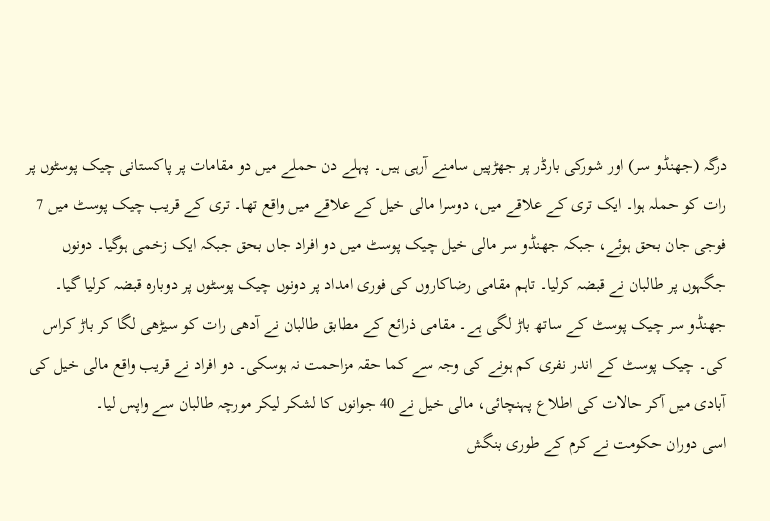درگہ (جھنڈو سر) اور شورکی بارڈر پر جھڑپیں سامنے آرہی ہیں۔ پہلے دن حملے میں دو مقامات پر پاکستانی چیک پوسٹوں پر رات کو حملہ ہوا۔ ایک تری کے علاقے میں، دوسرا مالی خیل کے علاقے میں واقع تھا۔ تری کے قریب چیک پوسٹ میں 7 فوجی جان بحق ہوئے، جبکہ جھنڈو سر مالی خیل چیک پوسٹ میں دو افراد جاں بحق جبکہ ایک زخمی ہوگیا۔ دونوں جگہوں پر طالبان نے قبضہ کرلیا۔ تاہم مقامی رضاکاروں کی فوری امداد پر دونوں چیک پوسٹوں پر دوبارہ قبضہ کرلیا گیا۔ جھنڈو سر چیک پوسٹ کے ساتھ باڑ لگی ہے۔ مقامی ذرائع کے مطابق طالبان نے آدھی رات کو سیڑھی لگا کر باڑ کراس کی۔ چیک پوسٹ کے اندر نفری کم ہونے کی وجہ سے کما حقہ مزاحمت نہ ہوسکی۔ دو افراد نے قریب واقع مالی خیل کی آبادی میں آکر حالات کی اطلاع پہنچائی، مالی خیل نے 40 جوانوں کا لشکر لیکر مورچہ طالبان سے واپس لیا۔
اسی دوران حکومت نے کرم کے طوری بنگش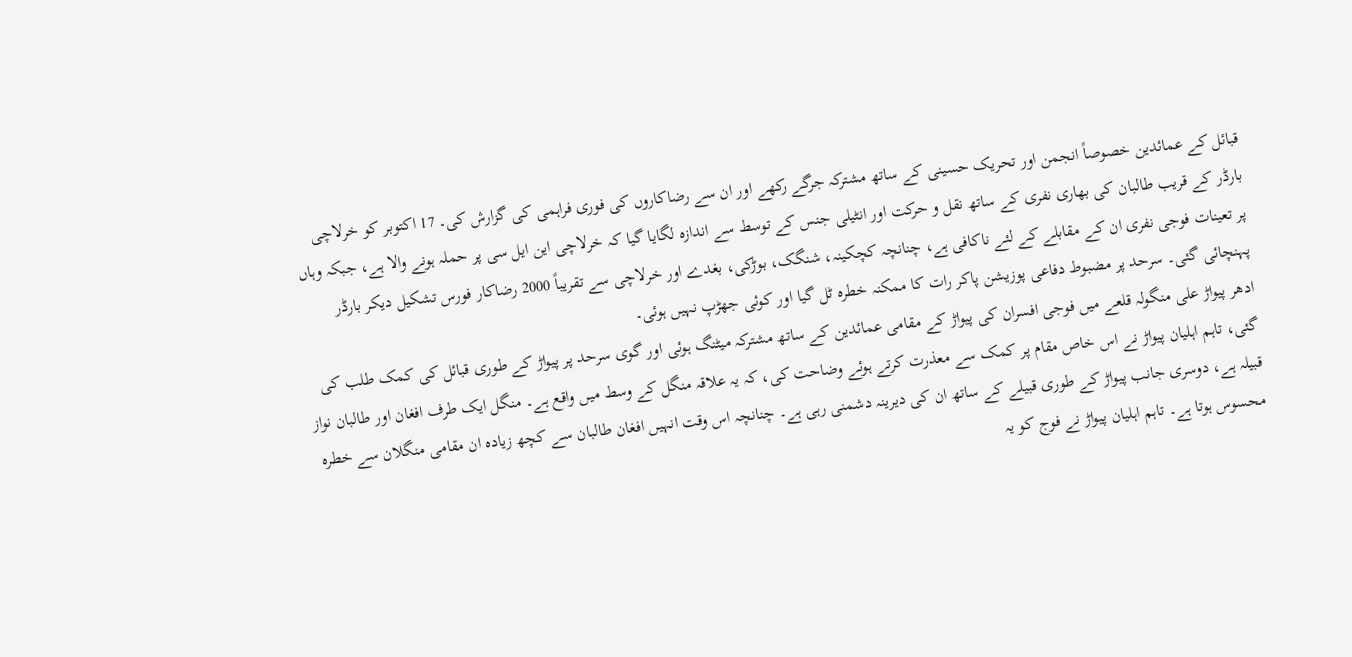قبائل کے عمائدین خصوصاً انجمن اور تحریک حسینی کے ساتھ مشترکہ جرگے رکھے اور ان سے رضاکاروں کی فوری فراہمی کی گزارش کی۔ 17 اکتوبر کو خرلاچی بارڈر کے قریب طالبان کی بھاری نفری کے ساتھ نقل و حرکت اور انٹیلی جنس کے توسط سے اندازہ لگایا گیا کہ خرلاچی این ایل سی پر حملہ ہونے والا ہے، جبکہ وہاں پر تعینات فوجی نفری ان کے مقابلے کے لئے ناکافی ہے، چنانچہ کچکینہ، شنگک، بوڑکی، بغدے اور خرلاچی سے تقریباً 2000 رضاکار فورس تشکیل دیکر بارڈر پہنچائی گئی۔ سرحد پر مضبوط دفاعی پوزیشن پاکر رات کا ممکنہ خطرہ ٹل گیا اور کوئی جھڑپ نہیں ہوئی۔
ادھر پیواڑ علی منگولہ قلعے میں فوجی افسران کی پیواڑ کے مقامی عمائدین کے ساتھ مشترکہ میٹنگ ہوئی اور گوی سرحد پر پیواڑ کے طوری قبائل کی کمک طلب کی گئی، تاہم اہلیان پیواڑ نے اس خاص مقام پر کمک سے معذرت کرتے ہوئے وضاحت کی، کہ یہ علاقہ منگل کے وسط میں واقع ہے۔ منگل ایک طرف افغان اور طالبان نواز قبیلہ ہے، دوسری جانب پیواڑ کے طوری قبیلے کے ساتھ ان کی دیرینہ دشمنی رہی ہے۔ چنانچہ اس وقت انہیں افغان طالبان سے کچھ زیادہ ان مقامی منگلان سے خطرہ محسوس ہوتا ہے۔ تاہم اہلیان پیواڑ نے فوج کو یہ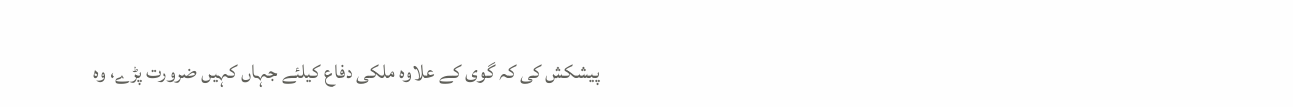پیشکش کی کہ گوی کے علاوہ ملکی دفاع کیلئے جہاں کہیں ضرورت پڑے، وہ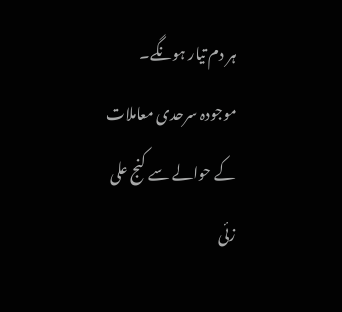ہر دم تیار ہونگے۔
موجودہ سرحدی معاملات کے حوالے سے کنج علی زئی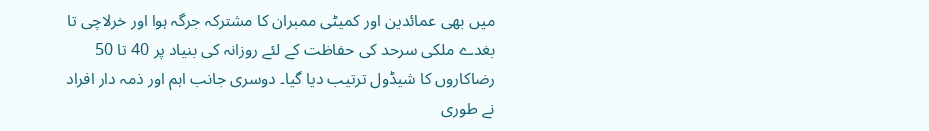میں بھی عمائدین اور کمیٹی ممبران کا مشترکہ جرگہ ہوا اور خرلاچی تا بغدے ملکی سرحد کی حفاظت کے لئے روزانہ کی بنیاد پر 40 تا 50 رضاکاروں کا شیڈول ترتیب دیا گیا۔ دوسری جانب اہم اور ذمہ دار افراد نے طوری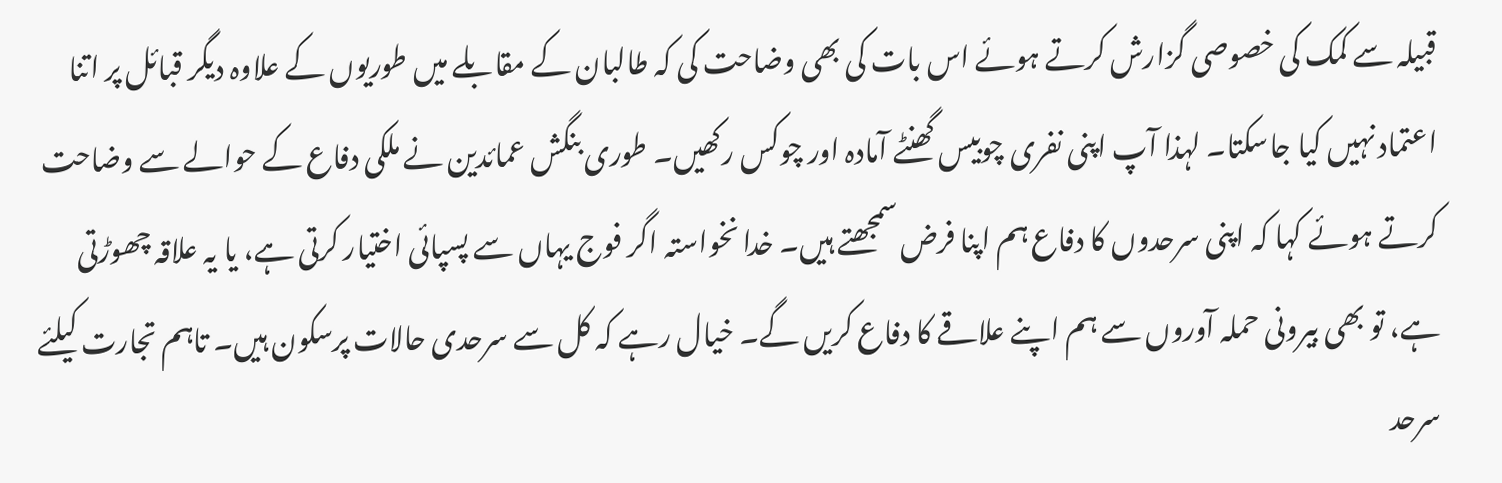قبیلہ سے کمک کی خصوصی گزارش کرتے ہوئے اس بات کی بھی وضاحت کی کہ طالبان کے مقابلے میں طوریوں کے علاوہ دیگر قبائل پر اتنا اعتماد نہیں کیا جاسکتا۔ لہذا آپ اپنی نفری چوبیس گھنٹے آمادہ اور چوکس رکھیں۔ طوری بنگش عمائدین نے ملکی دفاع کے حوالے سے وضاحت کرتے ہوئے کہا کہ اپنی سرحدوں کا دفاع ہم اپنا فرض سمجھتے ہیں۔ خدا نخواستہ اگر فوج یہاں سے پسپائی اختیار کرتی ہے، یا یہ علاقہ چھوڑتی ہے، تو بھی بیرونی حملہ آوروں سے ہم اپنے علاقے کا دفاع کریں گے۔ خیال رہے کہ کل سے سرحدی حالات پرسکون ہیں۔ تاہم تجارت کیلئے سرحد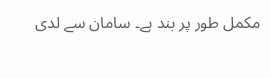مکمل طور پر بند ہے۔ سامان سے لدی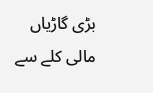بڑی گاڑیاں مالی کلے سے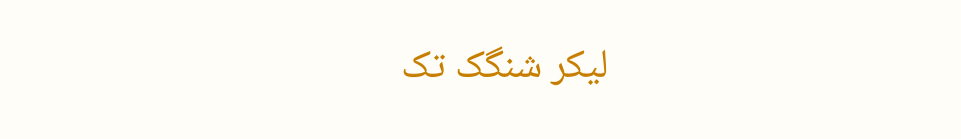لیکر شنگک تک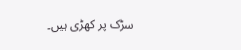سڑک پر کھڑی ہیں۔